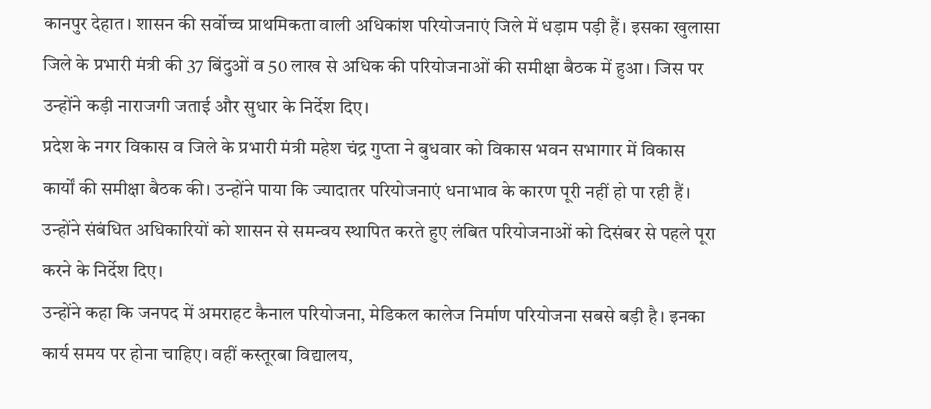कानपुर देहात। शासन की सर्वोच्च प्राथमिकता वाली अधिकांश परियोजनाएं जिले में धड़ाम पड़ी हैं। इसका खुलासा जिले के प्रभारी मंत्री की 37 बिंदुओं व 50 लाख से अधिक की परियोजनाओं की समीक्षा बैठक में हुआ। जिस पर उन्होंने कड़ी नाराजगी जताई और सुधार के निर्देश दिए।
प्रदेश के नगर विकास व जिले के प्रभारी मंत्री महेश चंद्र गुप्ता ने बुधवार को विकास भवन सभागार में विकास कार्यों की समीक्षा बैठक की। उन्होंने पाया कि ज्यादातर परियोजनाएं धनाभाव के कारण पूरी नहीं हो पा रही हैं। उन्होंने संबंधित अधिकारियों को शासन से समन्वय स्थापित करते हुए लंबित परियोजनाओं को दिसंबर से पहले पूरा करने के निर्देश दिए।
उन्होंने कहा कि जनपद में अमराहट कैनाल परियोजना, मेडिकल कालेज निर्माण परियोजना सबसे बड़ी है। इनका कार्य समय पर होना चाहिए। वहीं कस्तूरबा विद्यालय,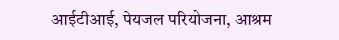आईटीआई, पेयजल परियोजना, आश्रम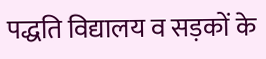पद्धति विद्यालय व सड़कों के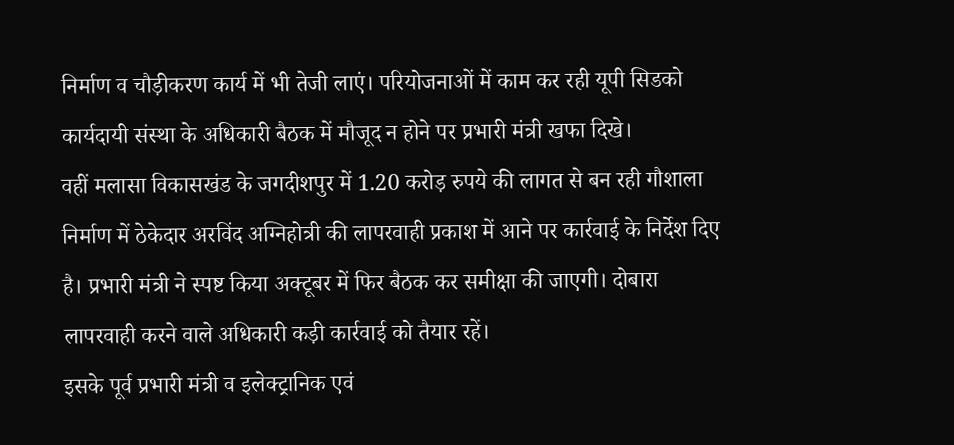निर्माण व चौड़ीकरण कार्य में भी तेजी लाएं। परियोजनाओं में काम कर रही यूपी सिडको कार्यदायी संस्था के अधिकारी बैठक में मौजूद न होने पर प्रभारी मंत्री खफा दिखे।
वहीं मलासा विकासखंड के जगदीशपुर में 1.20 करोड़ रुपये की लागत से बन रही गौशाला निर्माण में ठेकेदार अरविंद अग्निहोत्री की लापरवाही प्रकाश में आने पर कार्रवाई के निर्देश दिए है। प्रभारी मंत्री ने स्पष्ट किया अक्टूबर में फिर बैठक कर समीक्षा की जाएगी। दोबारा लापरवाही करने वाले अधिकारी कड़ी कार्रवाई को तैयार रहें।
इसके पूर्व प्रभारी मंत्री व इलेक्ट्रानिक एवं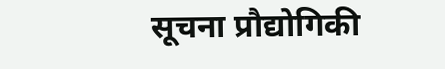सूचना प्रौद्योगिकी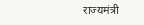राज्यमंत्री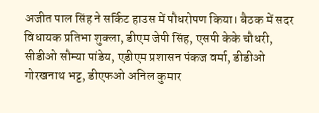अजीत पाल सिंह ने सर्किट हाउस में पौधरोपण किया। बैठक में सदर विधायक प्रतिभा शुक्ला, डीएम जेपी सिंह, एसपी केके चौधरी, सीडीओ सौम्या पांडेय, एडीएम प्रशासन पंकज वर्मा, डीडीओ गोरखनाथ भट्ट, डीएफओ अनिल कुमार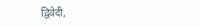द्विवेदी,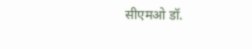सीएमओ डॉ.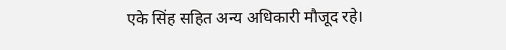एके सिंह सहित अन्य अधिकारी मौजूद रहे।